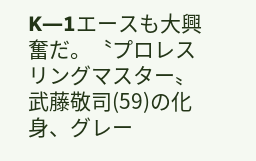K―1エースも大興奮だ。〝プロレスリングマスター〟武藤敬司(59)の化身、グレー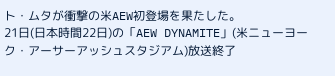ト・ムタが衝撃の米AEW初登場を果たした。
21日(日本時間22日)の「AEW DYNAMITE」(米ニューヨーク・アーサーアッシュスタジアム)放送終了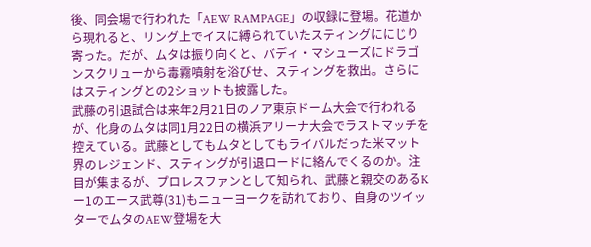後、同会場で行われた「AEW RAMPAGE」の収録に登場。花道から現れると、リング上でイスに縛られていたスティングににじり寄った。だが、ムタは振り向くと、バディ・マシューズにドラゴンスクリューから毒霧噴射を浴びせ、スティングを救出。さらにはスティングとの2ショットも披露した。
武藤の引退試合は来年2月21日のノア東京ドーム大会で行われるが、化身のムタは同1月22日の横浜アリーナ大会でラストマッチを控えている。武藤としてもムタとしてもライバルだった米マット界のレジェンド、スティングが引退ロードに絡んでくるのか。注目が集まるが、プロレスファンとして知られ、武藤と親交のあるKー1のエース武尊(31)もニューヨークを訪れており、自身のツイッターでムタのAEW登場を大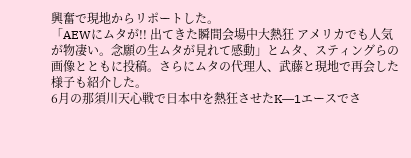興奮で現地からリポートした。
「AEWにムタが!! 出てきた瞬間会場中大熱狂 アメリカでも人気が物凄い。念願の生ムタが見れて感動」とムタ、スティングらの画像とともに投稿。さらにムタの代理人、武藤と現地で再会した様子も紹介した。
6月の那須川天心戦で日本中を熱狂させたK―1エースでさ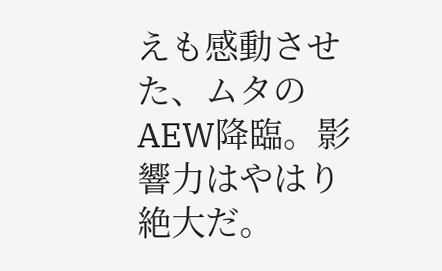えも感動させた、ムタのAEW降臨。影響力はやはり絶大だ。